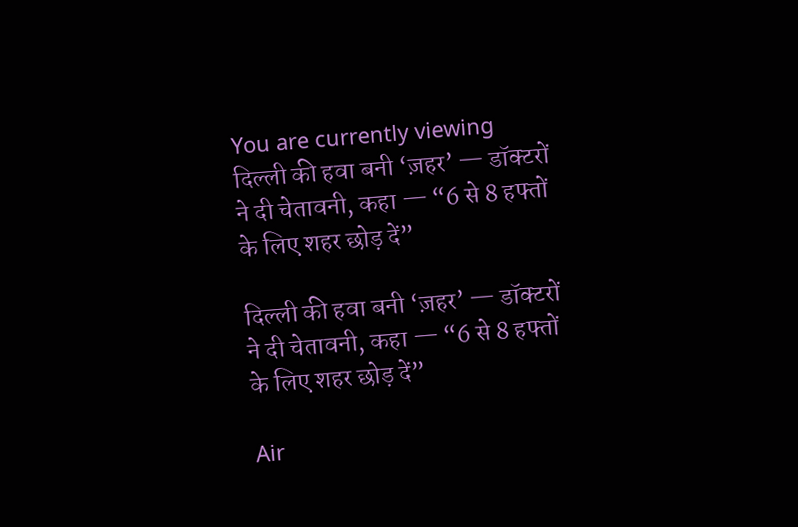You are currently viewing दिल्ली की हवा बनी ‘ज़हर’ — डॉक्टरों ने दी चेतावनी, कहा — “6 से 8 हफ्तों के लिए शहर छोड़ दें”

दिल्ली की हवा बनी ‘ज़हर’ — डॉक्टरों ने दी चेतावनी, कहा — “6 से 8 हफ्तों के लिए शहर छोड़ दें”

Air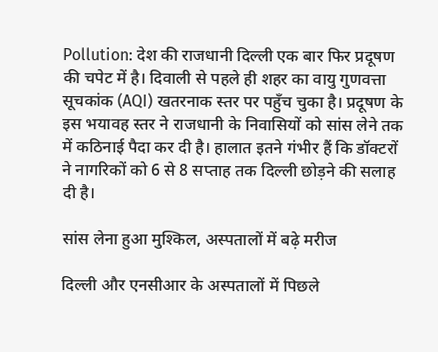Pollution: देश की राजधानी दिल्ली एक बार फिर प्रदूषण की चपेट में है। दिवाली से पहले ही शहर का वायु गुणवत्ता सूचकांक (AQI) खतरनाक स्तर पर पहुँच चुका है। प्रदूषण के इस भयावह स्तर ने राजधानी के निवासियों को सांस लेने तक में कठिनाई पैदा कर दी है। हालात इतने गंभीर हैं कि डॉक्टरों ने नागरिकों को 6 से 8 सप्ताह तक दिल्ली छोड़ने की सलाह दी है।

सांस लेना हुआ मुश्किल, अस्पतालों में बढ़े मरीज

दिल्ली और एनसीआर के अस्पतालों में पिछले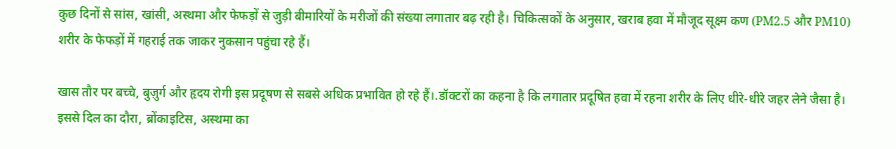कुछ दिनों से सांस, खांसी, अस्थमा और फेफड़ों से जुड़ी बीमारियों के मरीजों की संख्या लगातार बढ़ रही है। चिकित्सकों के अनुसार, खराब हवा में मौजूद सूक्ष्म कण (PM2.5 और PM10) शरीर के फेफड़ों में गहराई तक जाकर नुकसान पहुंचा रहे हैं।

खास तौर पर बच्चे, बुज़ुर्ग और हृदय रोगी इस प्रदूषण से सबसे अधिक प्रभावित हो रहे हैं।.डॉक्टरों का कहना है कि लगातार प्रदूषित हवा में रहना शरीर के लिए धीरे-धीरे जहर लेने जैसा है।
इससे दिल का दौरा, ब्रोंकाइटिस, अस्थमा का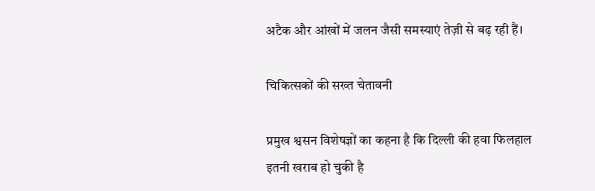अटैक और आंखों में जलन जैसी समस्याएं तेज़ी से बढ़ रही हैं।

चिकित्सकों की सख्त चेतावनी

प्रमुख श्वसन विशेषज्ञों का कहना है कि दिल्ली की हवा फिलहाल इतनी खराब हो चुकी है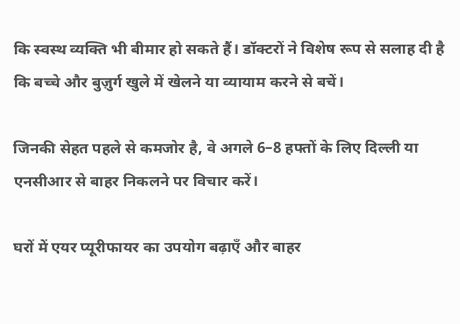कि स्वस्थ व्यक्ति भी बीमार हो सकते हैं। डॉक्टरों ने विशेष रूप से सलाह दी है कि बच्चे और बुज़ुर्ग खुले में खेलने या व्यायाम करने से बचें।

जिनकी सेहत पहले से कमजोर है, वे अगले 6–8 हफ्तों के लिए दिल्ली या एनसीआर से बाहर निकलने पर विचार करें।

घरों में एयर प्यूरीफायर का उपयोग बढ़ाएँ और बाहर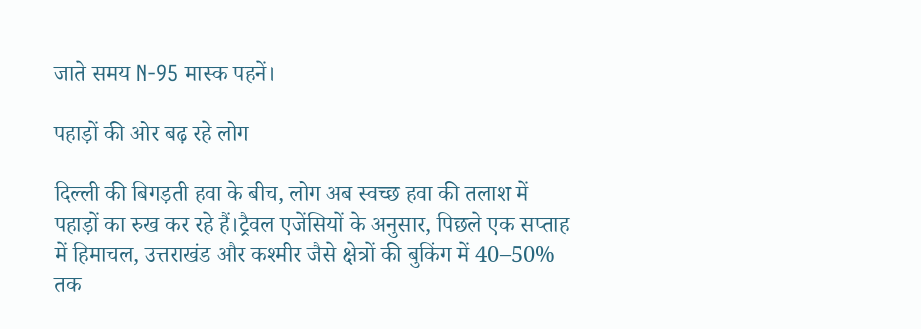जाते समय N-95 मास्क पहनें।

पहाड़ों की ओर बढ़ रहे लोग

दिल्ली की बिगड़ती हवा के बीच, लोग अब स्वच्छ हवा की तलाश में पहाड़ों का रुख कर रहे हैं।ट्रैवल एजेंसियों के अनुसार, पिछले एक सप्ताह में हिमाचल, उत्तराखंड और कश्मीर जैसे क्षेत्रों की बुकिंग में 40–50% तक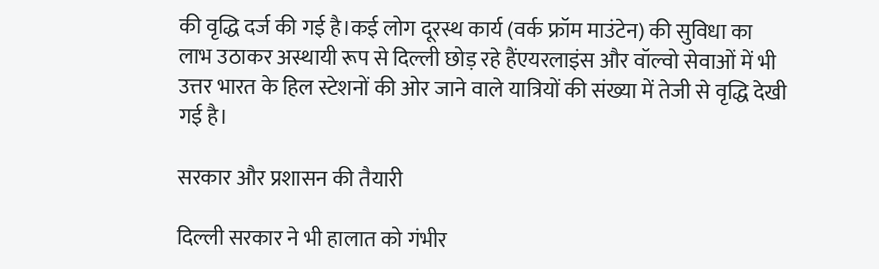की वृद्धि दर्ज की गई है।कई लोग दूरस्थ कार्य (वर्क फ्रॉम माउंटेन) की सुविधा का लाभ उठाकर अस्थायी रूप से दिल्ली छोड़ रहे हैंएयरलाइंस और वॉल्वो सेवाओं में भी उत्तर भारत के हिल स्टेशनों की ओर जाने वाले यात्रियों की संख्या में तेजी से वृद्धि देखी गई है।

सरकार और प्रशासन की तैयारी

दिल्ली सरकार ने भी हालात को गंभीर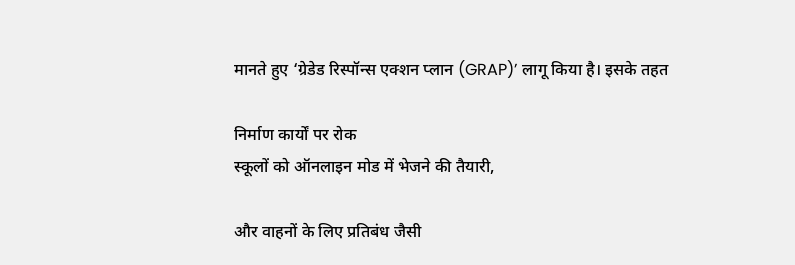मानते हुए ‘ग्रेडेड रिस्पॉन्स एक्शन प्लान (GRAP)’ लागू किया है। इसके तहत

निर्माण कार्यों पर रोक
स्कूलों को ऑनलाइन मोड में भेजने की तैयारी,

और वाहनों के लिए प्रतिबंध जैसी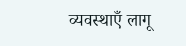व्यवस्थाएँ लागू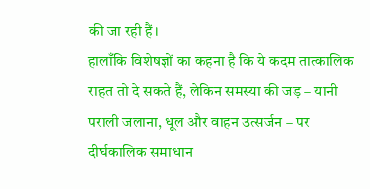की जा रही हैं।
हालाँकि विशेषज्ञों का कहना है कि ये कदम तात्कालिक राहत तो दे सकते हैं, लेकिन समस्या की जड़ – यानी पराली जलाना, धूल और वाहन उत्सर्जन – पर दीर्घकालिक समाधान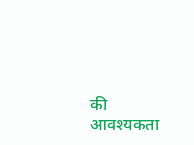की आवश्यकता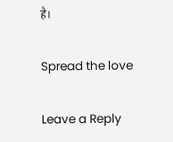है।

Spread the love

Leave a Reply